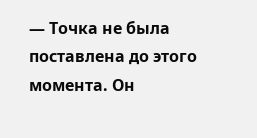— Точка не была поставлена до этого момента. Он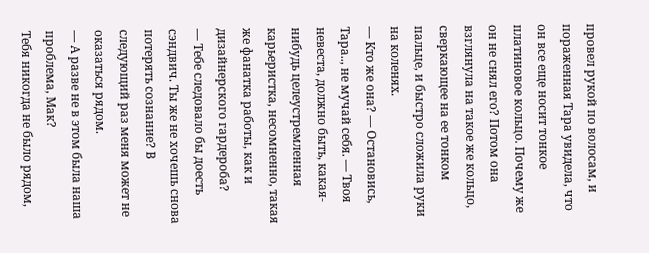провел рукой по волосам, и пораженная Тара увидела, что он все еще носит тонкое платиновое кольцо. Почему же он не снял его? Потом она взглянула на такое же кольцо, сверкающее на ее тонком пальце, и быстро сложила руки на коленях.
— Кто же она? — Остановись, Тара.., не мучай себя. — Твоя невеста, должно быть, какая-нибудь целеустремленная карьеристка, несомненно, такая же фанатка работы, как и дизайнерского гардероба?
— Тебе следовало бы доесть сэндвич. Ты же не хочешь снова потерять сознание? В следующий раз меня может не оказаться рядом.
— А разве не в этом была наша проблема, Мак?
Тебя никогда не было рядом,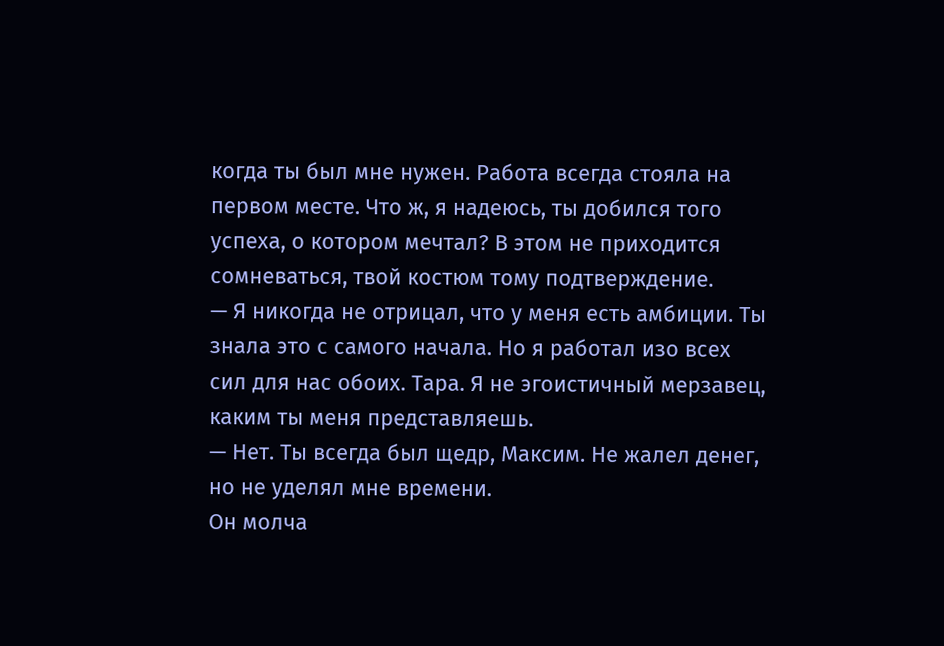когда ты был мне нужен. Работа всегда стояла на первом месте. Что ж, я надеюсь, ты добился того успеха, о котором мечтал? В этом не приходится сомневаться, твой костюм тому подтверждение.
— Я никогда не отрицал, что у меня есть амбиции. Ты знала это с самого начала. Но я работал изо всех сил для нас обоих. Тара. Я не эгоистичный мерзавец, каким ты меня представляешь.
— Нет. Ты всегда был щедр, Максим. Не жалел денег, но не уделял мне времени.
Он молча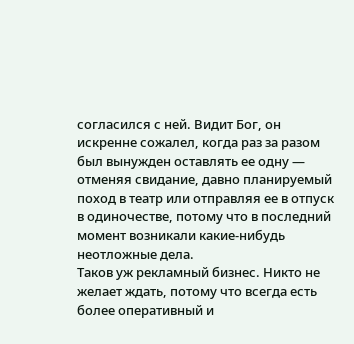согласился с ней. Видит Бог, он искренне сожалел, когда раз за разом был вынужден оставлять ее одну — отменяя свидание, давно планируемый поход в театр или отправляя ее в отпуск в одиночестве, потому что в последний момент возникали какие-нибудь неотложные дела.
Таков уж рекламный бизнес. Никто не желает ждать, потому что всегда есть более оперативный и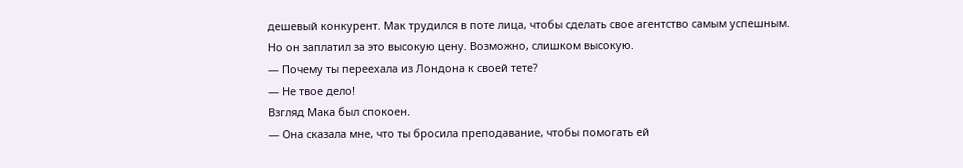дешевый конкурент. Мак трудился в поте лица, чтобы сделать свое агентство самым успешным.
Но он заплатил за это высокую цену. Возможно, слишком высокую.
— Почему ты переехала из Лондона к своей тете?
— Не твое дело!
Взгляд Мака был спокоен.
— Она сказала мне, что ты бросила преподавание, чтобы помогать ей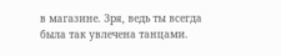в магазине. Зря, ведь ты всегда была так увлечена танцами.